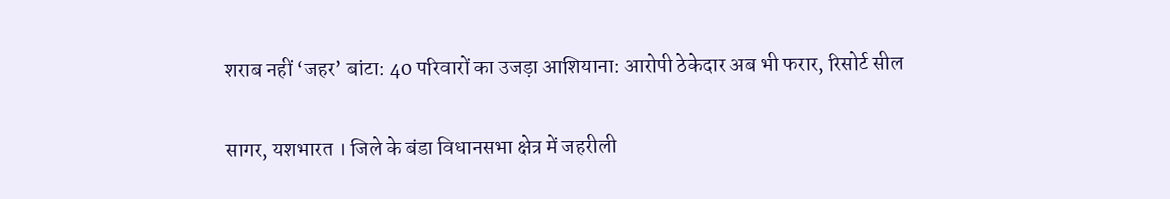शराब नहीं ‘जहर’ बांटा: 40 परिवारों का उजड़ा आशियाना: आरोपी ठेकेदार अब भी फरार, रिसोर्ट सील

सागर, यशभारत । जिले के बंडा विधानसभा क्षेत्र में जहरीली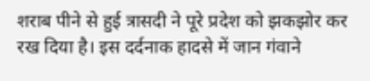शराब पीने से हुई त्रासदी ने पूरे प्रदेश को झकझोर कर रख दिया है। इस दर्दनाक हादसे में जान गंवाने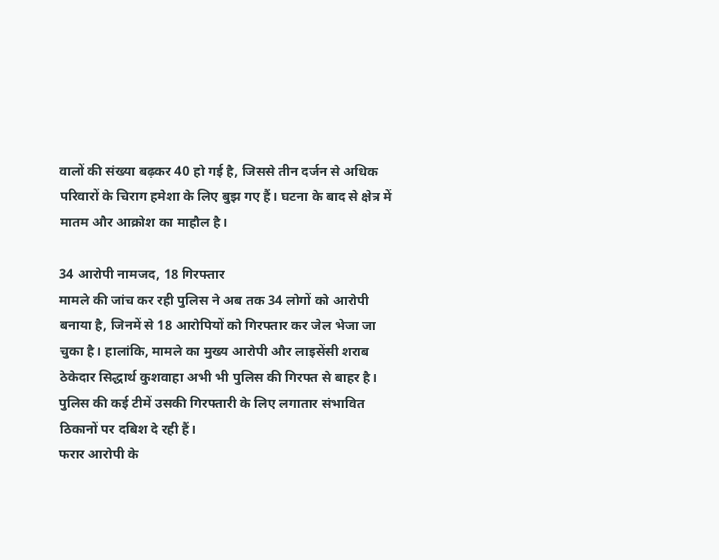वालों की संख्या बढ़कर 40 हो गई है, जिससे तीन दर्जन से अधिक परिवारों के चिराग हमेशा के लिए बुझ गए हैं। घटना के बाद से क्षेत्र में मातम और आक्रोश का माहौल है।

34 आरोपी नामजद, 18 गिरफ्तार
मामले की जांच कर रही पुलिस ने अब तक 34 लोगों को आरोपी बनाया है, जिनमें से 18 आरोपियों को गिरफ्तार कर जेल भेजा जा चुका है। हालांकि, मामले का मुख्य आरोपी और लाइसेंसी शराब ठेकेदार सिद्धार्थ कुशवाहा अभी भी पुलिस की गिरफ्त से बाहर है। पुलिस की कई टीमें उसकी गिरफ्तारी के लिए लगातार संभावित ठिकानों पर दबिश दे रही हैं।
फरार आरोपी के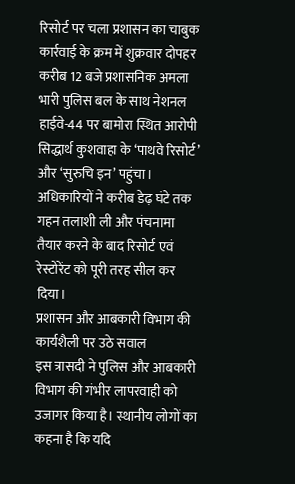रिसोर्ट पर चला प्रशासन का चाबुक
कार्रवाई के क्रम में शुक्रवार दोपहर करीब 12 बजे प्रशासनिक अमला भारी पुलिस बल के साथ नेशनल हाईवे-44 पर बामोरा स्थित आरोपी सिद्धार्थ कुशवाहा के ‘पाथवे रिसोर्ट’ और ‘सुरुचि इन’ पहुंचा। अधिकारियों ने करीब डेढ़ घंटे तक गहन तलाशी ली और पंचनामा तैयार करने के बाद रिसोर्ट एवं रेस्टोरेंट को पूरी तरह सील कर दिया।
प्रशासन और आबकारी विभाग की कार्यशैली पर उठे सवाल
इस त्रासदी ने पुलिस और आबकारी विभाग की गंभीर लापरवाही को उजागर किया है। स्थानीय लोगों का कहना है कि यदि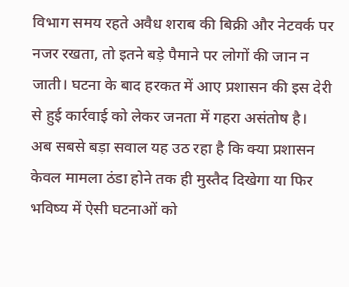विभाग समय रहते अवैध शराब की बिक्री और नेटवर्क पर नजर रखता, तो इतने बड़े पैमाने पर लोगों की जान न जाती। घटना के बाद हरकत में आए प्रशासन की इस देरी से हुई कार्रवाई को लेकर जनता में गहरा असंतोष है।
अब सबसे बड़ा सवाल यह उठ रहा है कि क्या प्रशासन केवल मामला ठंडा होने तक ही मुस्तैद दिखेगा या फिर भविष्य में ऐसी घटनाओं को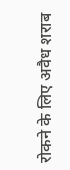रोकने के लिए अवैध शराब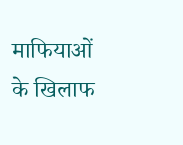माफियाओं के खिलाफ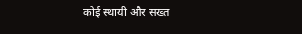कोई स्थायी और सख्त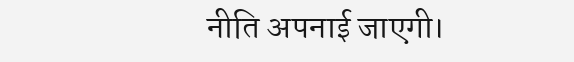नीति अपनाई जाएगी।